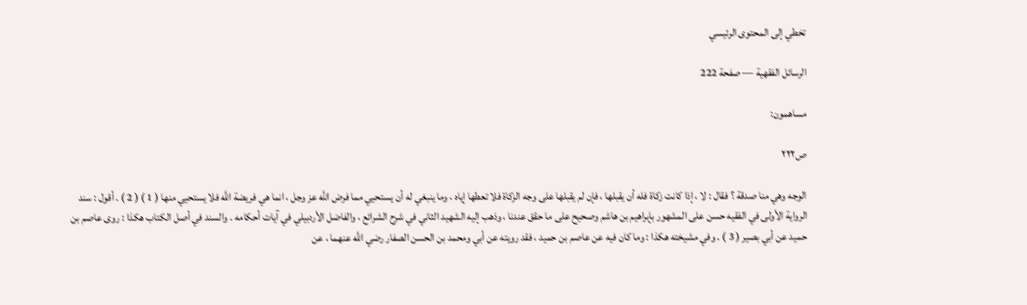تخطي إلى المحتوى الرئيسي

الرسائل الفقهية — صفحة 222

مساهمون:

ص٢٢٢

الوجه وهي منا صدقة ؟ فقال : لا ، إذا كانت زكاة فله أن يقبلها ، فإن لم يقبلها على وجه الزكاة فلا تعطها إياه ، وما ينبغي له أن يستحيي مما فرض اللَّه عز وجل ، انما هي فريضة اللَّه فلا يستحيي منها ( 1 ) ( 2 ) . أقول : سند الرواية الأولى في الفقيه حسن على المشهور بإبراهيم بن هاشم وصحيح على ما حقق عندنا ، وذهب إليه الشهيد الثاني في شرح الشرائع ، والفاضل الأردبيلي في آيات أحكامه . والسند في أصل الكتاب هكذا : روى عاصم بن حميد عن أبي بصير ( 3 ) . وفي مشيخته هكذا : وما كان فيه عن عاصم بن حميد ، فقد رويته عن أبي ومحمد بن الحسن الصفار رضي اللَّه عنهما ، عن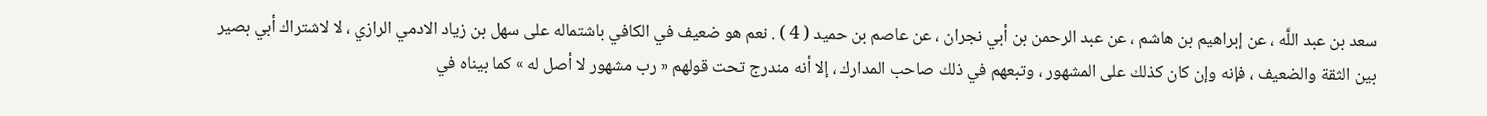سعد بن عبد اللَّه ، عن إبراهيم بن هاشم ، عن عبد الرحمن بن أبي نجران ، عن عاصم بن حميد ( 4 ) . نعم هو ضعيف في الكافي باشتماله على سهل بن زياد الادمي الرازي ، لا لاشتراك أبي بصير بين الثقة والضعيف ، فإنه وإن كان كذلك على المشهور ، وتبعهم في ذلك صاحب المدارك ، إلا أنه مندرج تحت قولهم « رب مشهور لا أصل له » كما بيناه في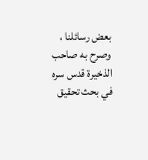بعض رسائلنا ، وصرح به صاحب الذخيرة قدس سره في بحث تحقيق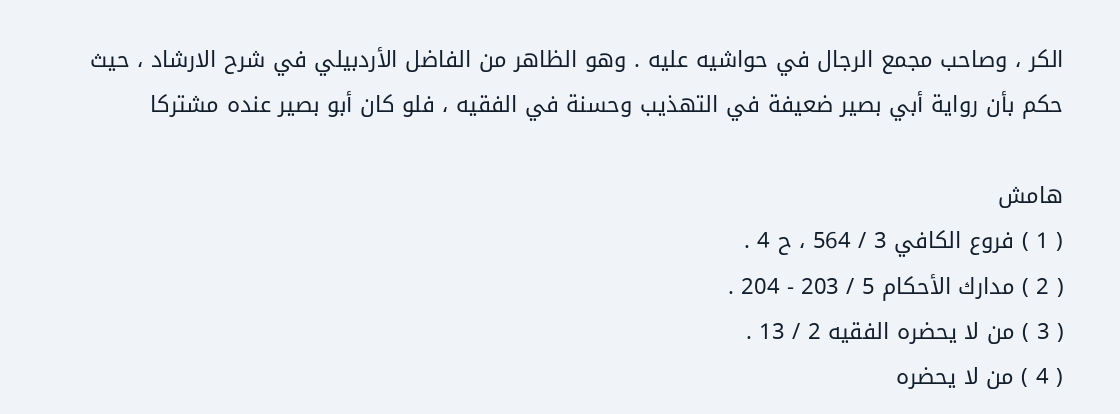الكر ، وصاحب مجمع الرجال في حواشيه عليه . وهو الظاهر من الفاضل الأردبيلي في شرح الارشاد ، حيث حكم بأن رواية أبي بصير ضعيفة في التهذيب وحسنة في الفقيه ، فلو كان أبو بصير عنده مشتركا

هامش
( 1 ) فروع الكافي 3 / 564 ، ح 4 .
( 2 ) مدارك الأحكام 5 / 203 - 204 .
( 3 ) من لا يحضره الفقيه 2 / 13 .
( 4 ) من لا يحضره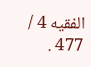الفقيه 4 / 477 .